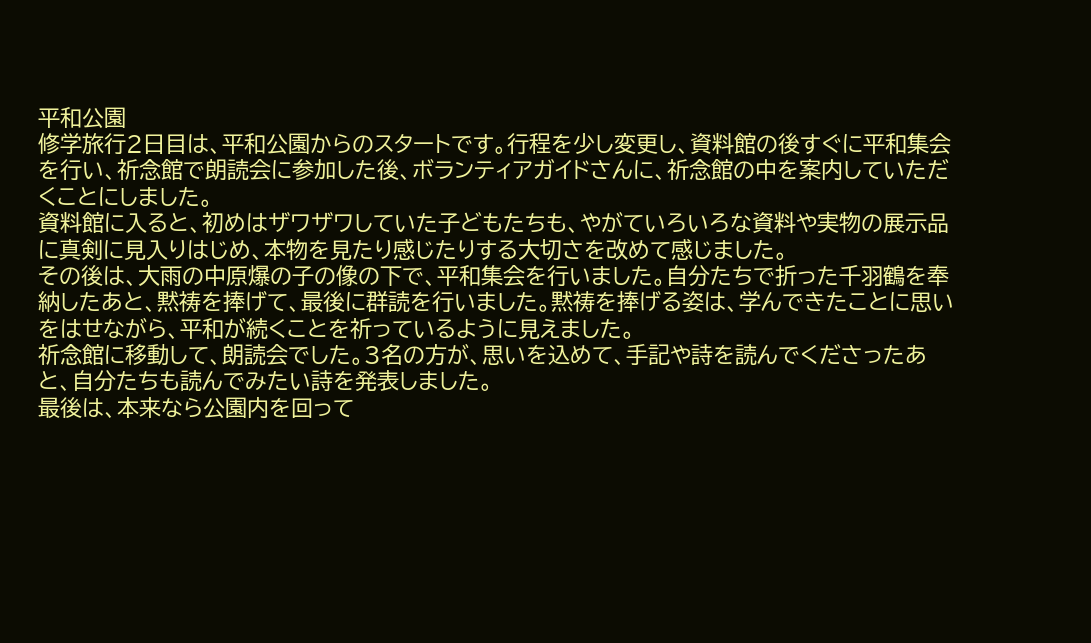平和公園
修学旅行2日目は、平和公園からのスタートです。行程を少し変更し、資料館の後すぐに平和集会を行い、祈念館で朗読会に参加した後、ボランティアガイドさんに、祈念館の中を案内していただくことにしました。
資料館に入ると、初めはザワザワしていた子どもたちも、やがていろいろな資料や実物の展示品に真剣に見入りはじめ、本物を見たり感じたりする大切さを改めて感じました。
その後は、大雨の中原爆の子の像の下で、平和集会を行いました。自分たちで折った千羽鶴を奉納したあと、黙祷を捧げて、最後に群読を行いました。黙祷を捧げる姿は、学んできたことに思いをはせながら、平和が続くことを祈っているように見えました。
祈念館に移動して、朗読会でした。3名の方が、思いを込めて、手記や詩を読んでくださったあと、自分たちも読んでみたい詩を発表しました。
最後は、本来なら公園内を回って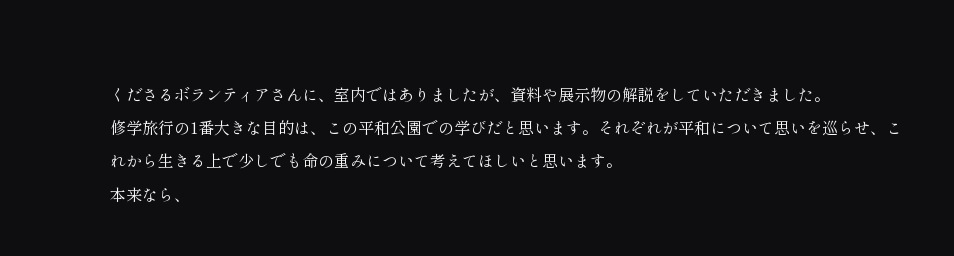くださるボランティアさんに、室内ではありましたが、資料や展示物の解説をしていただきました。
修学旅行の1番大きな目的は、この平和公園での学びだと思います。それぞれが平和について思いを巡らせ、これから生きる上で少しでも命の重みについて考えてほしいと思います。
本来なら、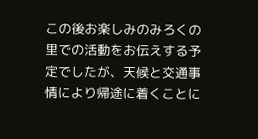この後お楽しみのみろくの里での活動をお伝えする予定でしたが、天候と交通事情により帰途に着くことに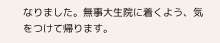なりました。無事大生院に着くよう、気をつけて帰ります。